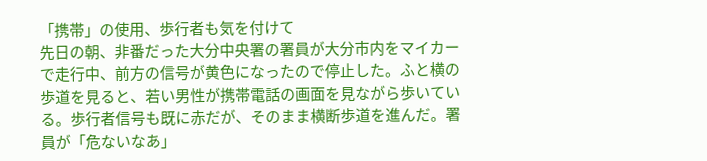「携帯」の使用、歩行者も気を付けて
先日の朝、非番だった大分中央署の署員が大分市内をマイカーで走行中、前方の信号が黄色になったので停止した。ふと横の歩道を見ると、若い男性が携帯電話の画面を見ながら歩いている。歩行者信号も既に赤だが、そのまま横断歩道を進んだ。署員が「危ないなあ」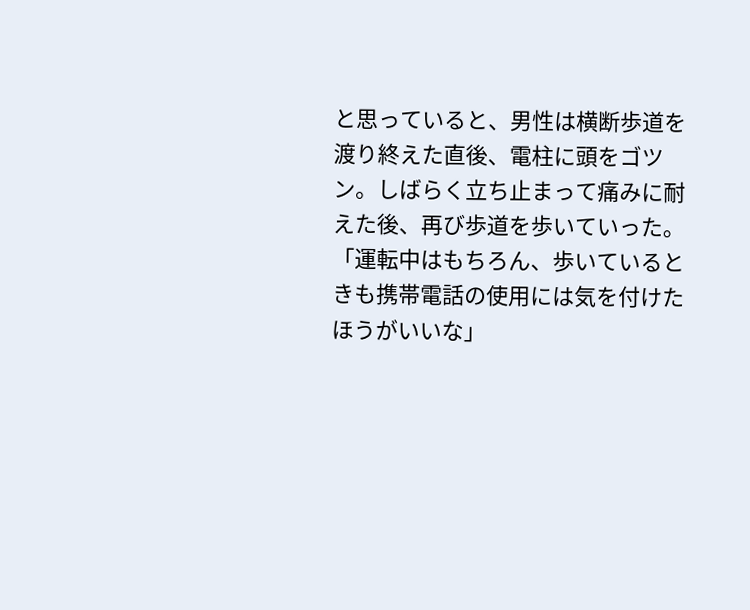と思っていると、男性は横断歩道を渡り終えた直後、電柱に頭をゴツン。しばらく立ち止まって痛みに耐えた後、再び歩道を歩いていった。「運転中はもちろん、歩いているときも携帯電話の使用には気を付けたほうがいいな」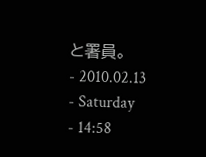と署員。
- 2010.02.13
- Saturday
- 14:58